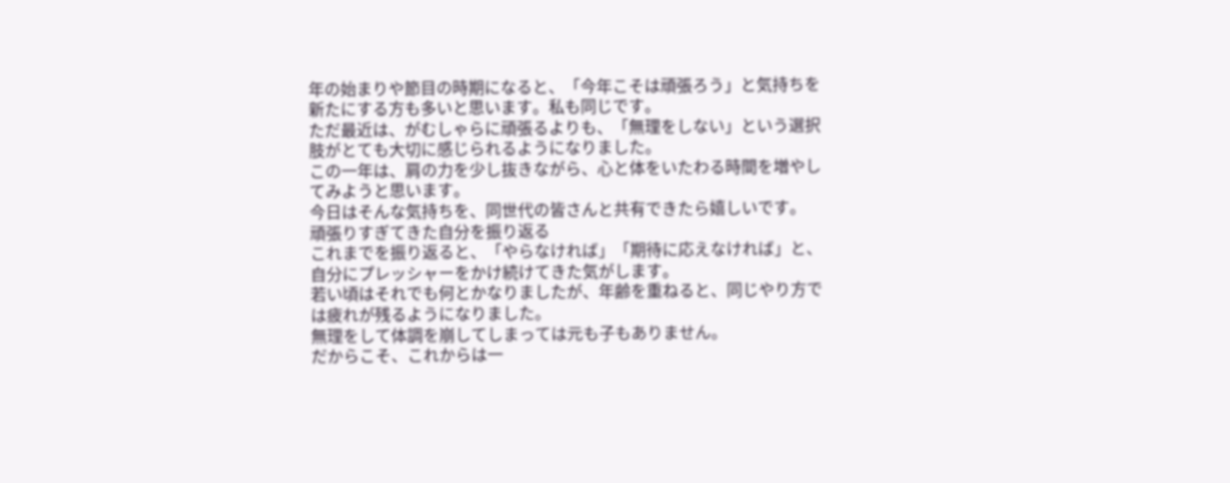年の始まりや節目の時期になると、「今年こそは頑張ろう」と気持ちを新たにする方も多いと思います。私も同じです。
ただ最近は、がむしゃらに頑張るよりも、「無理をしない」という選択肢がとても大切に感じられるようになりました。
この一年は、肩の力を少し抜きながら、心と体をいたわる時間を増やしてみようと思います。
今日はそんな気持ちを、同世代の皆さんと共有できたら嬉しいです。
頑張りすぎてきた自分を振り返る
これまでを振り返ると、「やらなければ」「期待に応えなければ」と、自分にプレッシャーをかけ続けてきた気がします。
若い頃はそれでも何とかなりましたが、年齢を重ねると、同じやり方では疲れが残るようになりました。
無理をして体調を崩してしまっては元も子もありません。
だからこそ、これからは一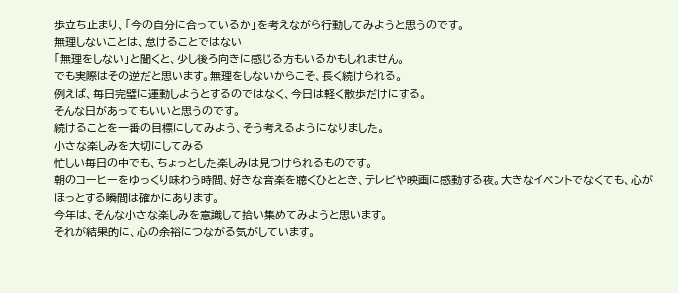歩立ち止まり、「今の自分に合っているか」を考えながら行動してみようと思うのです。
無理しないことは、怠けることではない
「無理をしない」と聞くと、少し後ろ向きに感じる方もいるかもしれません。
でも実際はその逆だと思います。無理をしないからこそ、長く続けられる。
例えば、毎日完璧に運動しようとするのではなく、今日は軽く散歩だけにする。
そんな日があってもいいと思うのです。
続けることを一番の目標にしてみよう、そう考えるようになりました。
小さな楽しみを大切にしてみる
忙しい毎日の中でも、ちょっとした楽しみは見つけられるものです。
朝のコーヒーをゆっくり味わう時間、好きな音楽を聴くひととき、テレビや映画に感動する夜。大きなイベントでなくても、心がほっとする瞬間は確かにあります。
今年は、そんな小さな楽しみを意識して拾い集めてみようと思います。
それが結果的に、心の余裕につながる気がしています。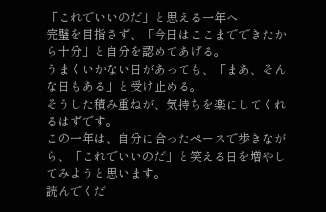「これでいいのだ」と思える一年へ
完璧を目指さず、「今日はここまでできたから十分」と自分を認めてあげる。
うまくいかない日があっても、「まあ、そんな日もある」と受け止める。
そうした積み重ねが、気持ちを楽にしてくれるはずです。
この一年は、自分に合ったペースで歩きながら、「これでいいのだ」と笑える日を増やしてみようと思います。
読んでくだ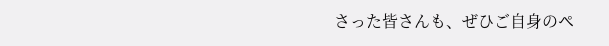さった皆さんも、ぜひご自身のペ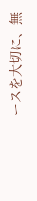ースを大切に、無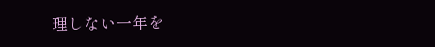理しない一年を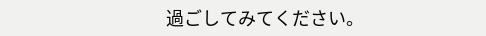過ごしてみてください。